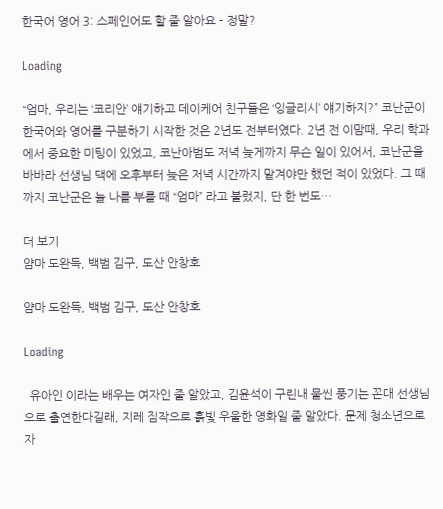한국어 영어 3: 스페인어도 할 줄 알아요 – 정말?

Loading

“엄마, 우리는 ‘코리안’ 얘기하고 데이케어 친구들은 ‘잉글리시’ 얘기하지?” 코난군이 한국어와 영어를 구분하기 시작한 것은 2년도 전부터였다. 2년 전 이맘때, 우리 학과에서 중요한 미팅이 있었고, 코난아범도 저녁 늦게까지 무슨 일이 있어서, 코난군을 바바라 선생님 댁에 오후부터 늦은 저녁 시간까지 맡겨야만 했던 적이 있었다. 그 때까지 코난군은 늘 나를 부를 때 “엄마” 라고 불렀지, 단 한 번도…

더 보기
얌마 도완득, 백범 김구, 도산 안창호

얌마 도완득, 백범 김구, 도산 안창호

Loading

  유아인 이라는 배우는 여자인 줄 알았고, 김윤석이 구린내 물씬 풍기는 꼰대 선생님으로 출연한다길래, 지레 짐작으로 흙빛 우울한 영화일 줄 알았다. 문제 청소년으로 자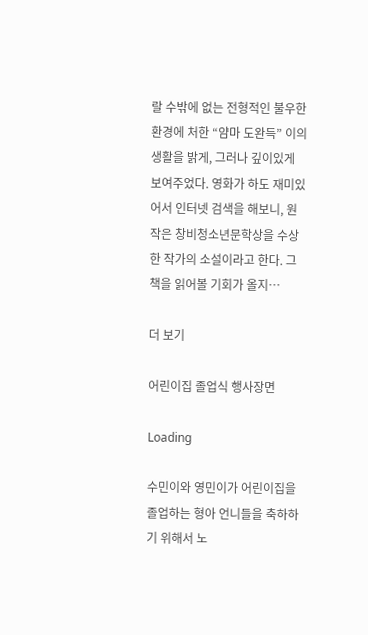랄 수밖에 없는 전형적인 불우한 환경에 처한 “얌마 도완득” 이의 생활을 밝게, 그러나 깊이있게 보여주었다. 영화가 하도 재미있어서 인터넷 검색을 해보니, 원작은 창비청소년문학상을 수상한 작가의 소설이라고 한다. 그 책을 읽어볼 기회가 올지…

더 보기

어린이집 졸업식 행사장면

Loading

수민이와 영민이가 어린이집을 졸업하는 형아 언니들을 축하하기 위해서 노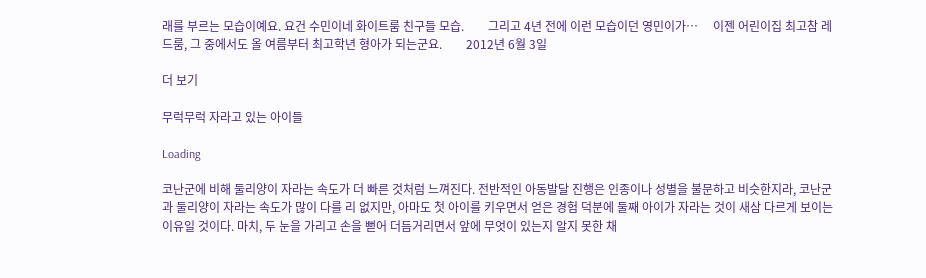래를 부르는 모습이예요. 요건 수민이네 화이트룸 친구들 모습.        그리고 4년 전에 이런 모습이던 영민이가…     이젠 어린이집 최고참 레드룸, 그 중에서도 올 여름부터 최고학년 형아가 되는군요.        2012년 6월 3일

더 보기

무럭무럭 자라고 있는 아이들

Loading

코난군에 비해 둘리양이 자라는 속도가 더 빠른 것처럼 느껴진다. 전반적인 아동발달 진행은 인종이나 성별을 불문하고 비슷한지라, 코난군과 둘리양이 자라는 속도가 많이 다를 리 없지만, 아마도 첫 아이를 키우면서 얻은 경험 덕분에 둘째 아이가 자라는 것이 새삼 다르게 보이는 이유일 것이다. 마치, 두 눈을 가리고 손을 뻗어 더듬거리면서 앞에 무엇이 있는지 알지 못한 채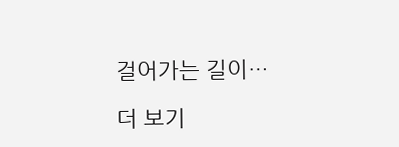걸어가는 길이…

더 보기